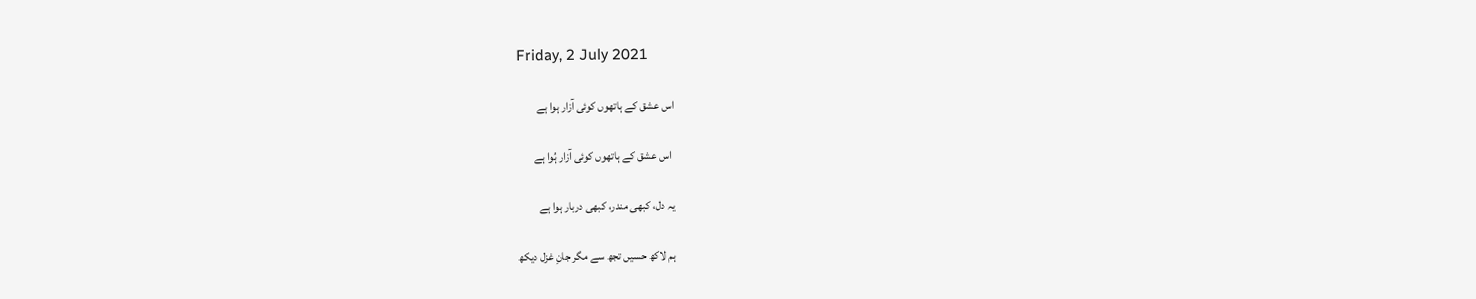Friday, 2 July 2021

اس عشق کے ہاتھوں کوئی آزار ہوا ہے

 اس عشق کے ہاتھوں کوئی آزار ہُوا ہے

یہ دل، کبھی مندر، کبھی دربار ہوا ہے

ہم لاکھ حسیں تجھ سے مگر جانِ غزل دیکھ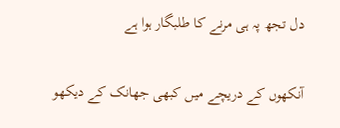دل تجھ پہ ہی مرنے کا طلبگار ہوا ہے

آنکھوں کے دریچے میں کبھی جھانک کے دیکھو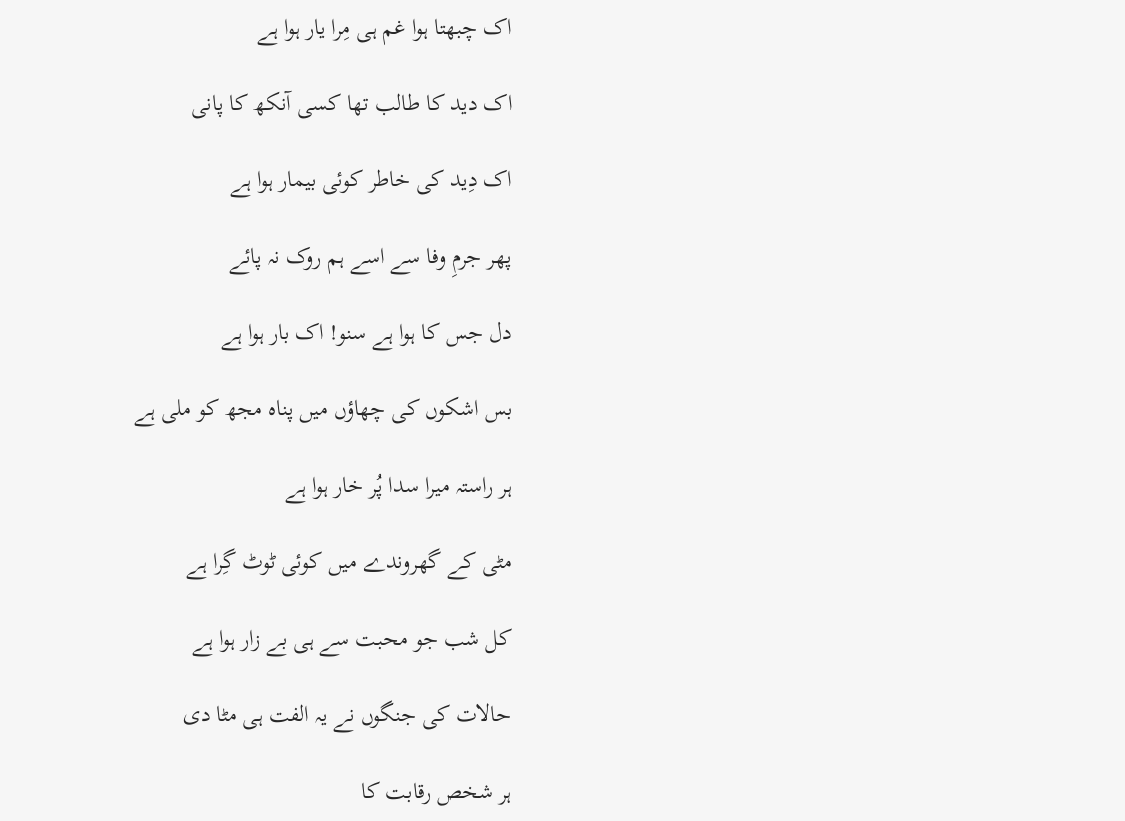اک چبھتا ہوا غم ہی مِرا یار ہوا ہے

اک دید کا طالب تھا کسی آنکھ کا پانی

اک دِید کی خاطر کوئی بیمار ہوا ہے

پھر جرمِ وفا سے اسے ہم روک نہ پائے

دل جس کا ہوا ہے سنو! اک بار ہوا ہے

بس اشکوں کی چھاؤں میں پناہ مجھ کو ملی ہے

ہر راستہ میرا سدا پُر خار ہوا ہے

مٹی کے گھروندے میں کوئی ٹوٹ گِرا ہے

کل شب جو محبت سے ہی بے زار ہوا ہے

حالات کی جنگوں نے یہ الفت ہی مٹا دی

ہر شخص رقابت کا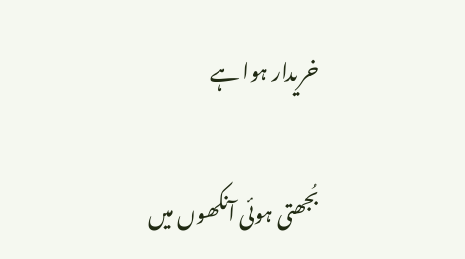خریدار ہوا ہے

بُجھتی ہوئی آنکھوں میں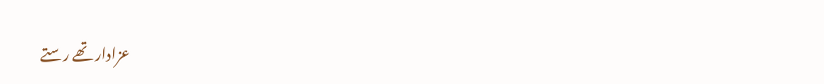عزادار تھے رستے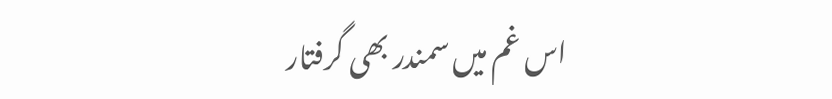اس غم میں سمندر بھی گرفتار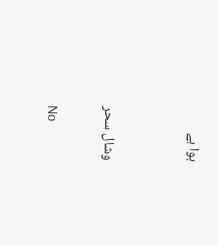ہوا ہے


وشال سحر

No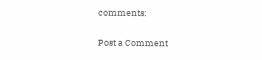comments:

Post a Comment